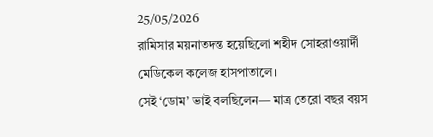25/05/2026
রামিসার ময়নাতদন্ত হয়েছিলো শহীদ সোহরাওয়ার্দী মেডিকেল কলেজ হাসপাতালে।
সেই ‘ডোম’ ভাই বলছিলেন— মাত্র তেরো বছর বয়স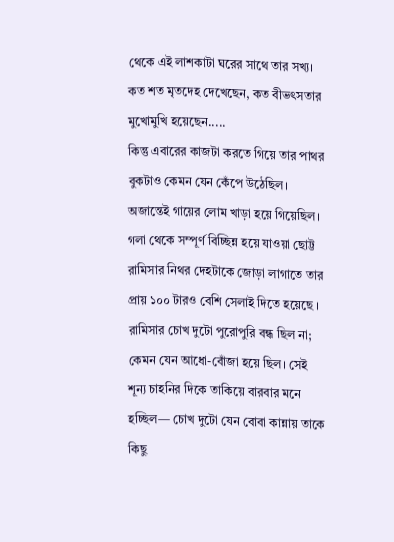থেকে এই লাশকাটা ঘরের সাথে তার সখ্য। কত শত মৃতদেহ দেখেছেন, কত বীভৎসতার মুখোমুখি হয়েছেন.....
কিন্তু এবারের কাজটা করতে গিয়ে তার পাথর বুকটাও কেমন যেন কেঁপে উঠেছিল। অজান্তেই গায়ের লোম খাড়া হয়ে গিয়েছিল।
গলা থেকে সম্পূর্ণ বিচ্ছিন্ন হয়ে যাওয়া ছোট্ট রামিসার নিথর দেহটাকে জোড়া লাগাতে তার প্রায় ১০০ টারও বেশি সেলাই দিতে হয়েছে । রামিসার চোখ দুটো পুরোপুরি বন্ধ ছিল না; কেমন যেন আধো-বোঁজা হয়ে ছিল। সেই শূন্য চাহনির দিকে তাকিয়ে বারবার মনে হচ্ছিল— চোখ দুটো যেন বোবা কান্নায় তাকে কিছু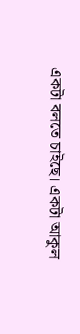একটা বলতে চাইছে। একটা আকুল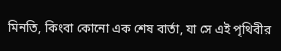মিনতি, কিংবা কোনো এক শেষ বার্তা, যা সে এই পৃথিবীর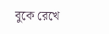বুকে রেখে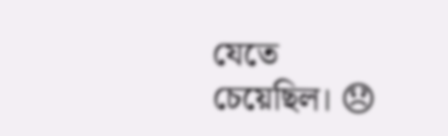যেতে চেয়েছিল। 😞